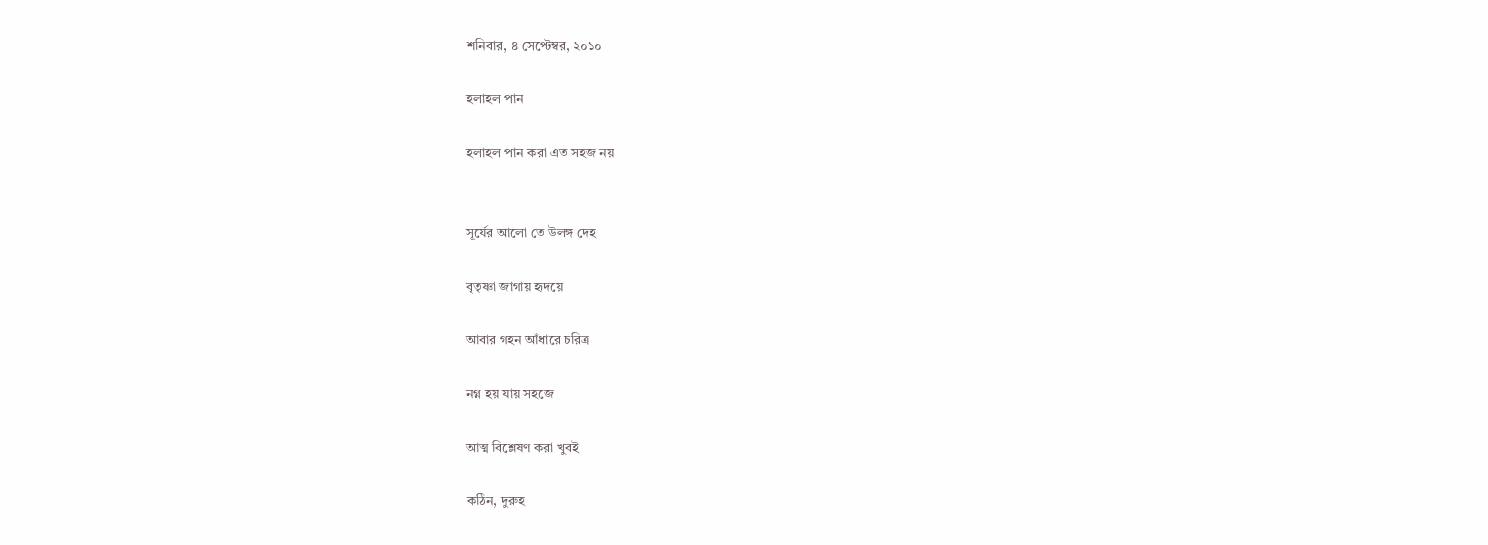শনিবার, ৪ সেপ্টেম্বর, ২০১০

হলাহল পান

হলাহল পান করা এত সহজ নয়


সূর্যের আলো তে উলঙ্গ দেহ

বৃতৃষ্ণা জাগায় হৃদয়ে

আবার গহন আঁধারে চরিত্র

নগ্ন হয় যায় সহজে

আত্ম বিশ্লেষণ করা খুবই

কঠিন, দুরুহ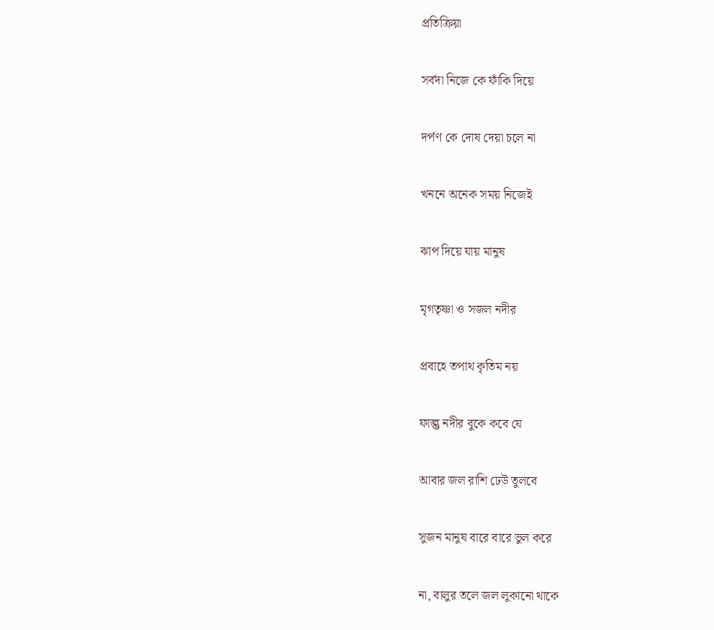প্রতিক্রিয়া

সর্বদা নিজে কে ফাঁকি দিয়ে

দর্পণ কে দোষ দেয়া চলে না

খননে অনেক সময় নিজেই

ঝাপ দিয়ে যায় মানুষ

মৃগতৃষ্ণা ও সজল নদীর

প্রবাহে তপাথ কৃতিম নয়

ফাল্গু নদীর বুকে কবে যে

আবার জল রাশি ঢেউ তুলবে

সুজন মানুষ বারে বারে ভুল করে

না, বালুর তলে জল লুকানো থাকে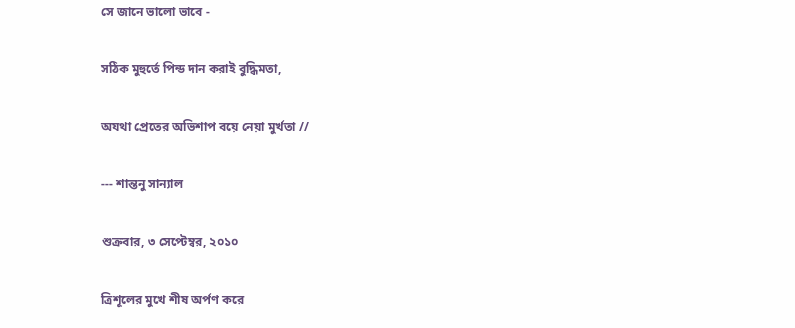সে জানে ভালো ভাবে -

সঠিক মুহুর্তে পিন্ড দান করাই বুদ্ধিমতা,

অযথা প্রেতের অভিশাপ বয়ে নেয়া মুর্খতা //

--- শান্তনু সান্যাল

শুক্রবার, ৩ সেপ্টেম্বর, ২০১০

ত্রিশূলের মুখে শীষ অর্পণ করে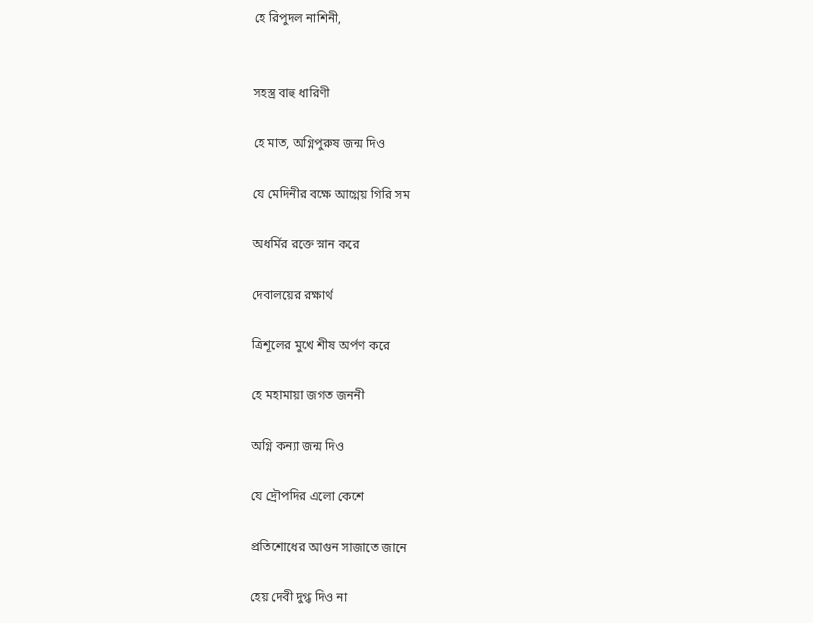হে রিপুদল নাশিনী,


সহস্ত্র বাহু ধারিণী

হে মাত, অগ্নিপুরুষ জন্ম দিও

যে মেদিনীর বক্ষে আগ্নেয় গিরি সম

অধর্মির রক্তে স্নান করে

দেবালয়ের রক্ষার্থ

ত্রিশূলের মুখে শীষ অর্পণ করে

হে মহামায়া জগত জননী

অগ্নি কন্যা জন্ম দিও

যে দ্রৌপদির এলো কেশে

প্রতিশোধের আগুন সাজাতে জানে

হেয় দেবী দুগ্ধ দিও না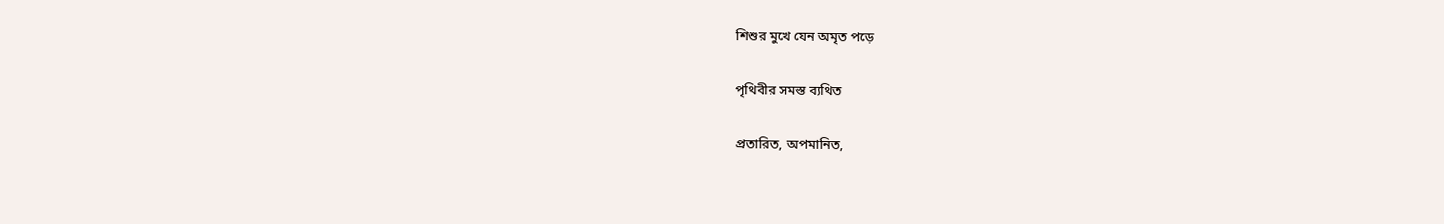শিশুর মুখে যেন অমৃত পড়ে

পৃথিবীর সমস্ত ব্যথিত

প্রতারিত, অপমানিত,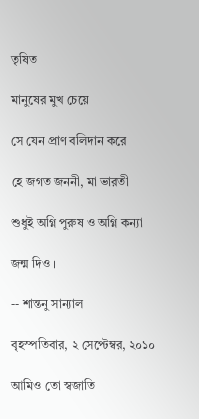তৃষিত

মানুষের মুখ চেয়ে

সে যেন প্রাণ বলিদান করে

হে জগত জননী, মা ভারতী

শুধুই অগ্নি পুরুষ ও অগ্নি কন্যা

জন্ম দিও ।

-- শান্তনু সান্যাল

বৃহস্পতিবার, ২ সেপ্টেম্বর, ২০১০

আমিও তো স্বজাতি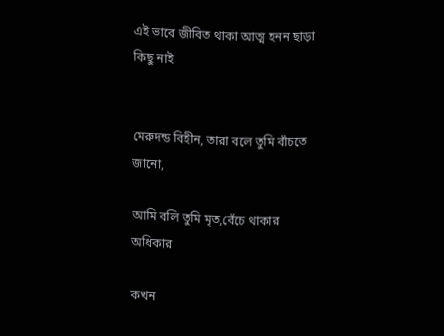এই ভাবে জীবিত থাকা আত্ম হনন ছাড়া কিছু নাই


মেরুদন্ড বিহীন, তারা বলে তুমি বাঁচতে জানো,

আমি বলি তুমি মৃত,বেঁচে থাকার অধিকার

কখন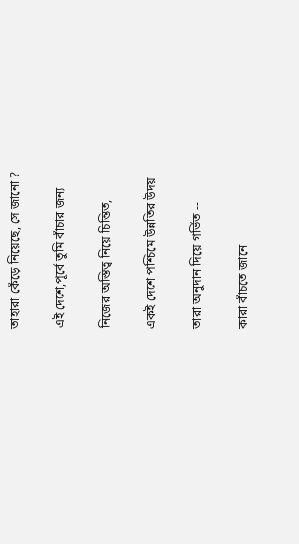তাহারা কেঁড়ে নিয়েছে, সে জানো ?

এই দেশে,পূর্বে তুমি বাঁচার জন্য

নিজের অস্তিত্ব নিয়ে চিন্তিত,

একই দেশে পশ্চিমে উন্নতির উদয়

তারা অনুদান দিয়ে গর্ভিত --

কারা বাঁচতে জানে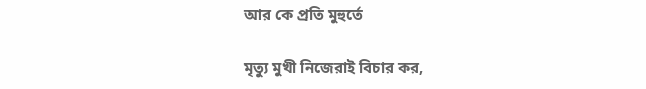আর কে প্রতি মুহুর্তে

মৃত্যু মুখী নিজেরাই বিচার কর,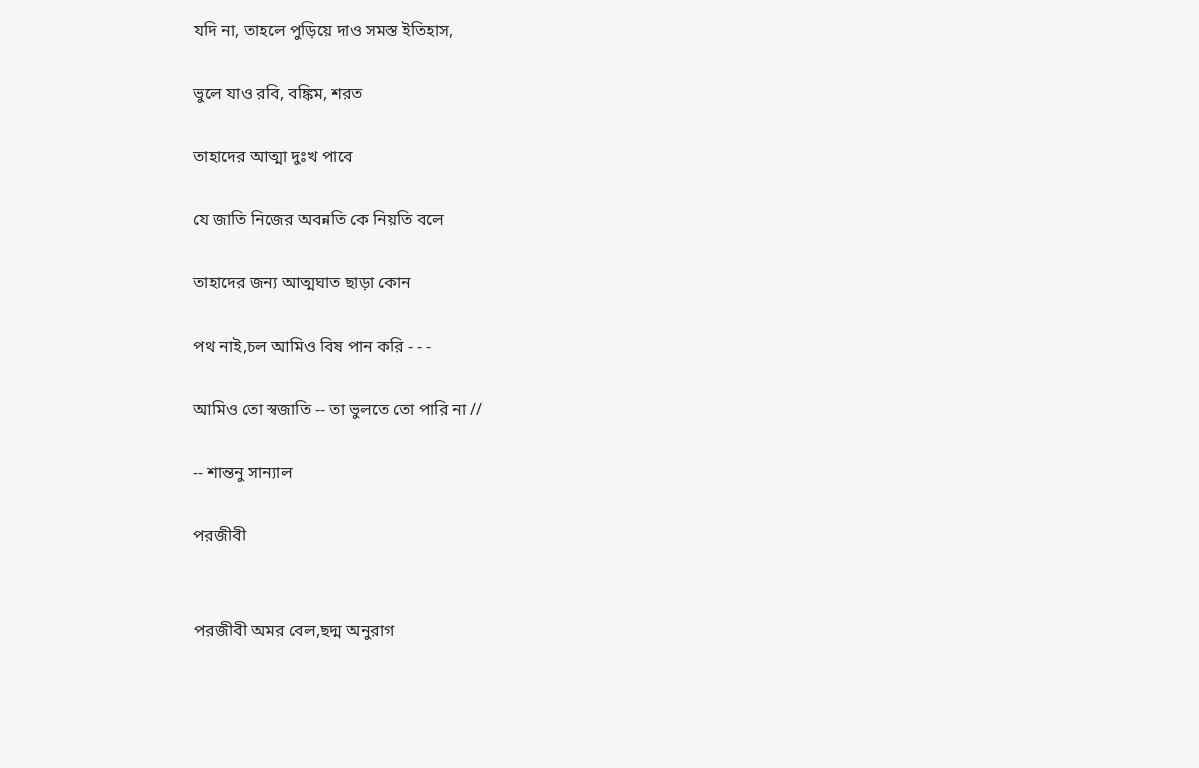যদি না, তাহলে পুড়িয়ে দাও সমস্ত ইতিহাস,

ভুলে যাও রবি, বঙ্কিম, শরত

তাহাদের আত্মা দুঃখ পাবে

যে জাতি নিজের অবন্নতি কে নিয়তি বলে

তাহাদের জন্য আত্মঘাত ছাড়া কোন

পথ নাই,চল আমিও বিষ পান করি - - -

আমিও তো স্বজাতি -- তা ভুলতে তো পারি না //

-- শান্তনু সান্যাল

পরজীবী


পরজীবী অমর বেল,ছদ্ম অনুরাগ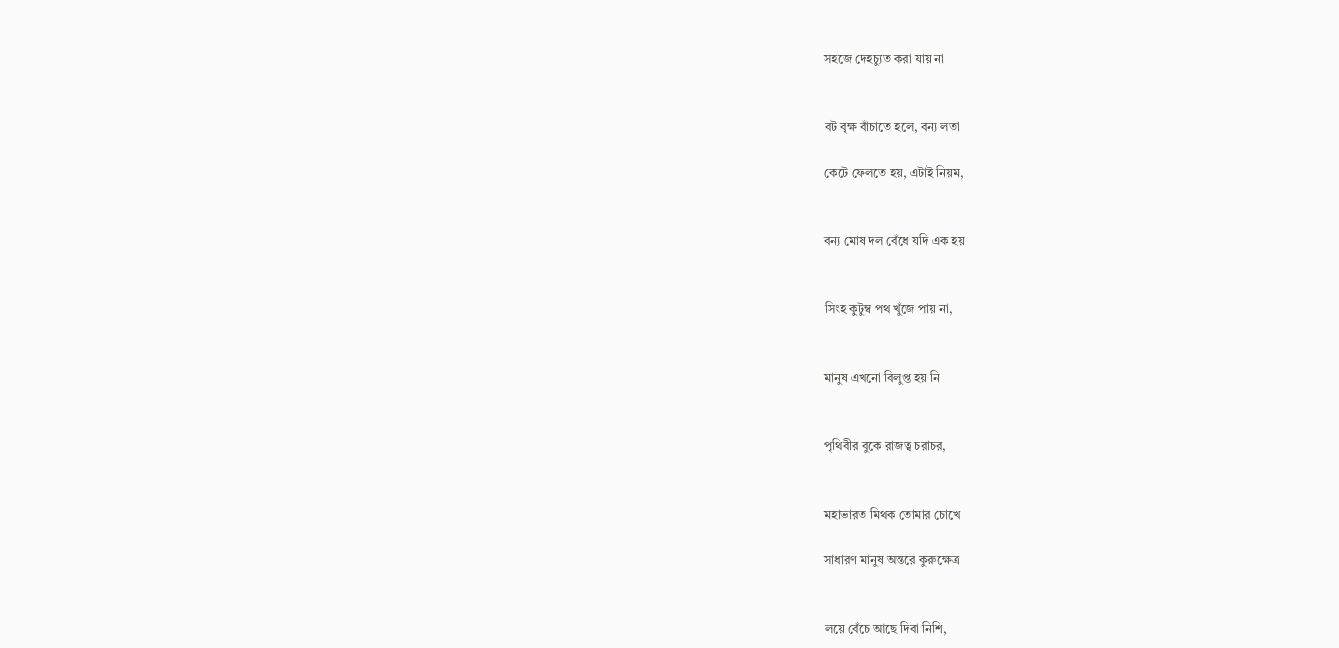সহজে দেহচ্যুত করা যায় না


বট বৃক্ষ বাঁচাতে হলে, বন্য লতা

কেটে ফেলতে হয়, এটাই নিয়ম,


বন্য মোষ দল বেঁধে যদি এক হয়


সিংহ কুটুম্ব পথ খুঁজে পায় না,


মানুষ এখনো বিলুপ্ত হয় নি


পৃথিবীর বুকে রাজত্ব চরাচর,


মহাভারত মিথক তোমার চোখে

সাধারণ মানুষ অন্তরে কুরুক্ষেত্র


লয়ে বেঁচে আছে দিবা নিশি,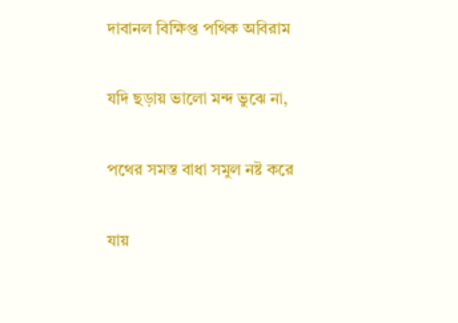দাবানল বিক্ষিপ্ত পথিক অবিরাম


যদি ছড়ায় ভালো মন্দ ভুঝে না,


পথের সমস্ত বাধা সমুল নষ্ট করে


যায়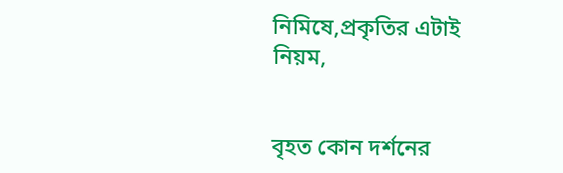নিমিষে,প্রকৃতির এটাই নিয়ম,


বৃহত কোন দর্শনের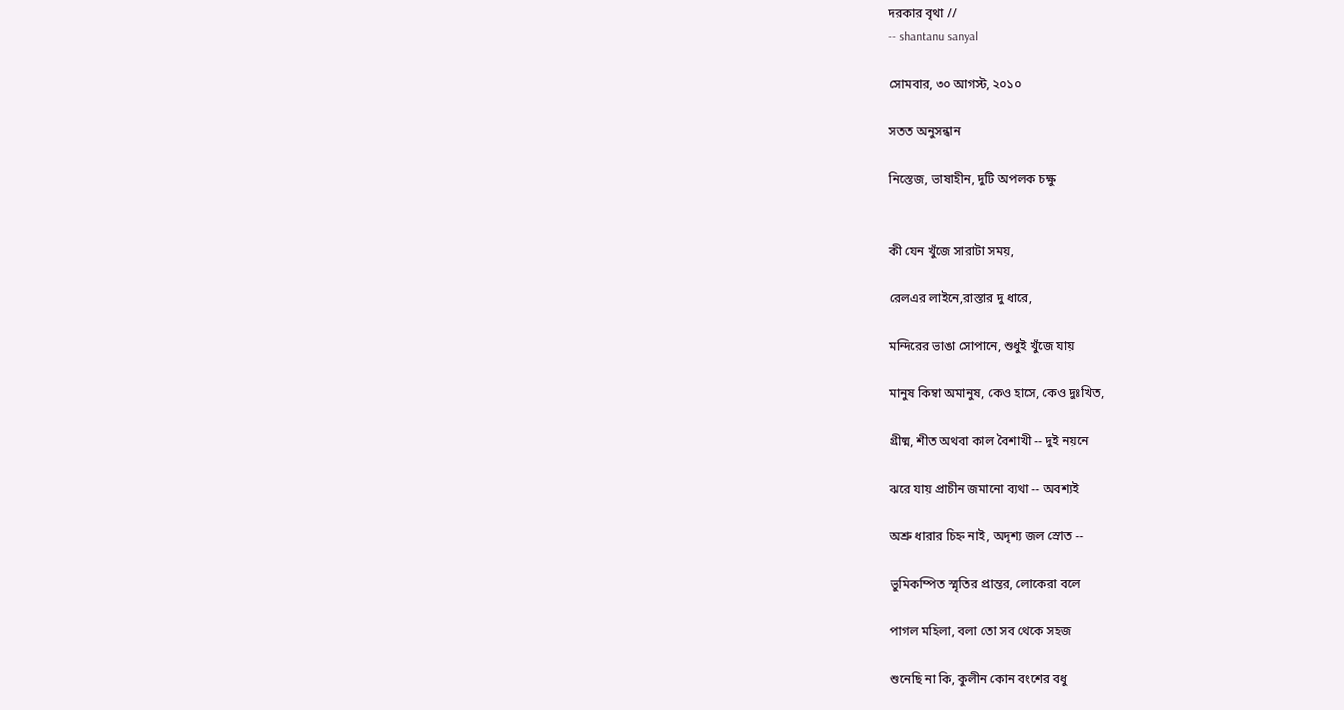দরকার বৃথা //
-- shantanu sanyal

সোমবার, ৩০ আগস্ট, ২০১০

সতত অনুসন্ধান

নিস্তেজ, ভাষাহীন, দুটি অপলক চক্ষু


কী যেন খুঁজে সারাটা সময়,

রেলএর লাইনে,রাস্তার দু ধারে,

মন্দিরের ভাঙা সোপানে, শুধুই খুঁজে যায়

মানুষ কিম্বা অমানুষ, কেও হাসে, কেও দুঃখিত,

গ্রীষ্ম, শীত অথবা কাল বৈশাখী -- দুই নয়নে

ঝরে যায় প্রাচীন জমানো ব্যথা -- অবশ্যই

অশ্রু ধারার চিহ্ন নাই, অদৃশ্য জল স্রোত --

ভুমিকম্পিত স্মৃতির প্রান্তর, লোকেরা বলে

পাগল মহিলা, বলা তো সব থেকে সহজ

শুনেছি না কি, কুলীন কোন বংশের বধু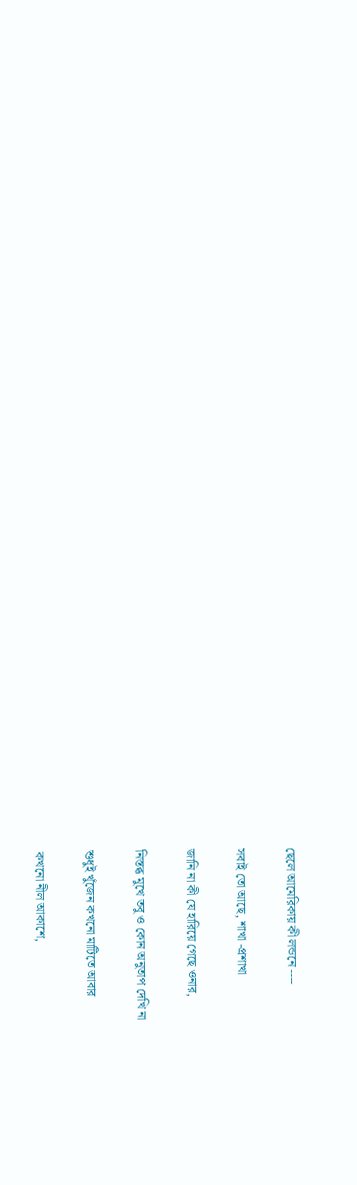ছেলে আমেরিকায় কী লন্ডনে ----

সবাই তো আছে, শাখা -প্রশাখা

জানি না কী যে হারিয়ে গেছে ওনার,

নিস্তব্ধ মুখে তবু ও কোন অনুতাপ দেখি না

শুধুই খুঁজেন কখনো মাটিতে আবার

কখনো নীল আকাশে,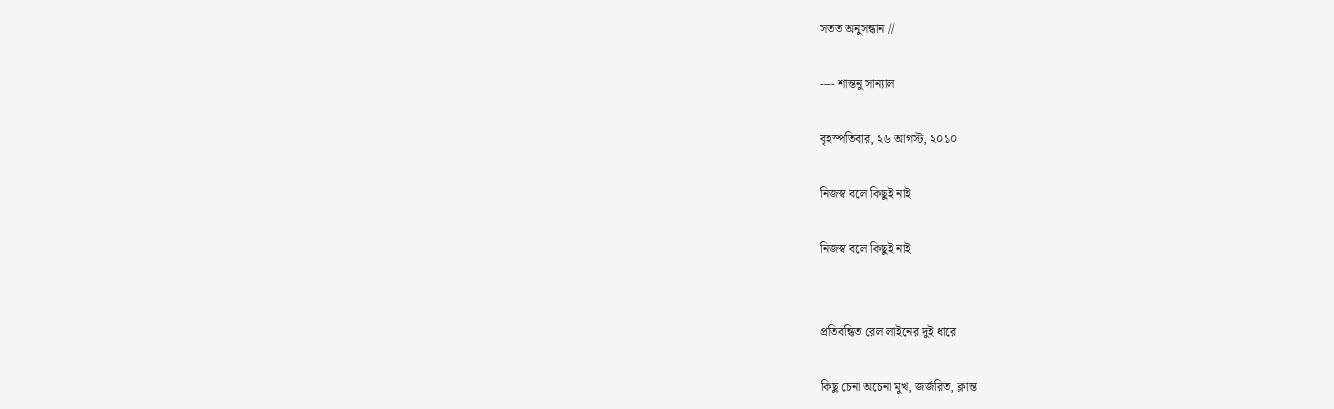সতত অনুসন্ধান //

---- শান্তনু সান্যাল

বৃহস্পতিবার, ২৬ আগস্ট, ২০১০

নিজস্ব বলে কিছুই নাই

নিজস্ব বলে কিছুই নাই


প্রতিবন্ধিত রেল লাইনের দুই ধারে

কিছু চেনা অচেনা মুখ, জর্জরিত, ক্লান্ত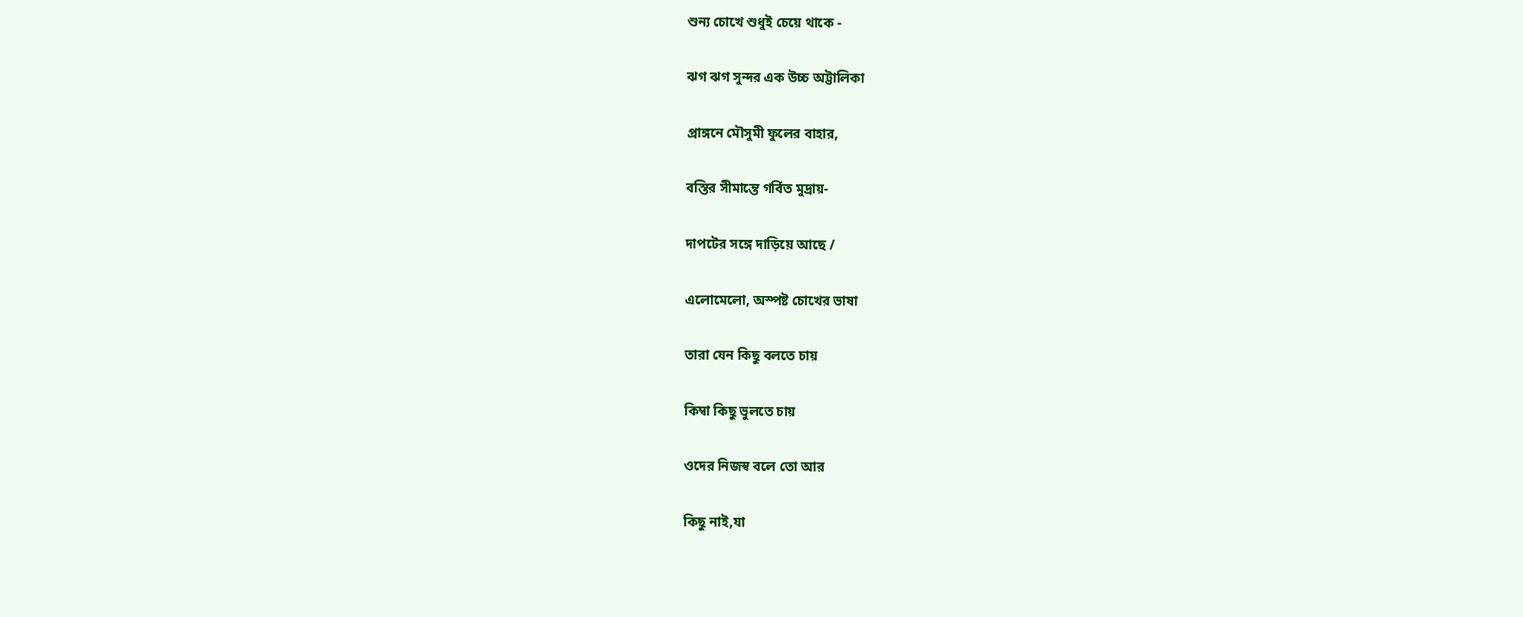শুন্য চোখে শুধুই চেয়ে থাকে -

ঝগ ঝগ সুন্দর এক উচ্চ অট্টালিকা

প্রাঙ্গনে মৌসুমী ফুলের বাহার,

বস্তির সীমান্তে গর্বিত মুদ্রায়-

দাপটের সঙ্গে দাড়িয়ে আছে /

এলোমেলো, অস্পষ্ট চোখের ভাষা

তারা যেন কিছু বলতে চায়

কিম্বা কিছু ভুলতে চায়

ওদের নিজস্ব বলে তো আর

কিছু নাই,যা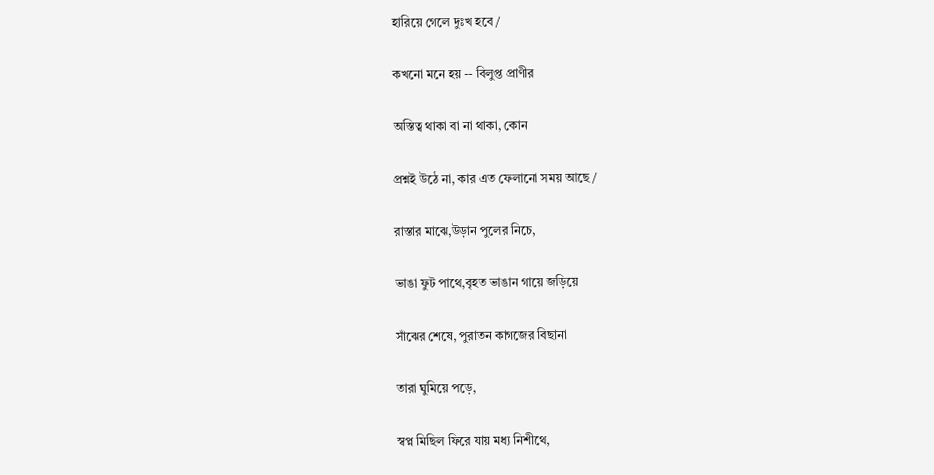হারিয়ে গেলে দুঃখ হবে /

কখনো মনে হয় -- বিলুপ্ত প্রাণীর

অস্তিত্ব থাকা বা না থাকা, কোন

প্রশ্নই উঠে না, কার এত ফেলানো সময় আছে /

রাস্তার মাঝে,উড়ান পুলের নিচে,

ভাঙা ফুট পাথে,বৃহত ভাঙান গায়ে জড়িয়ে

সাঁঝের শেষে, পুরাতন কাগজের বিছানা

তারা ঘুমিয়ে পড়ে,

স্বপ্ন মিছিল ফিরে যায় মধ্য নিশীথে,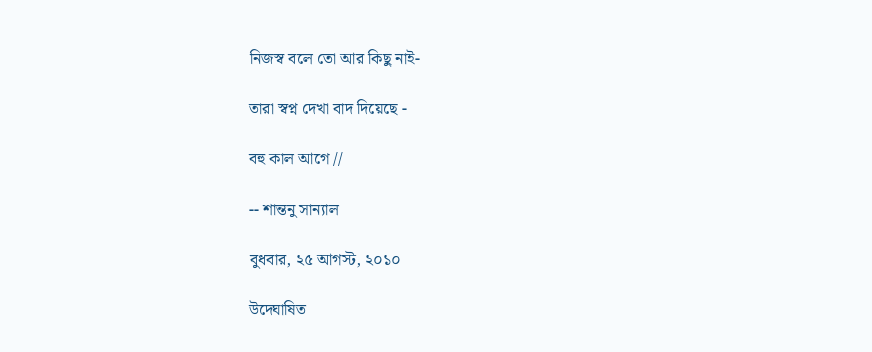নিজস্ব বলে তো আর কিছু নাই-

তারা স্বপ্ন দেখা বাদ দিয়েছে -

বহু কাল আগে //

-- শান্তনু সান্যাল

বুধবার, ২৫ আগস্ট, ২০১০

উদ্ঘোষিত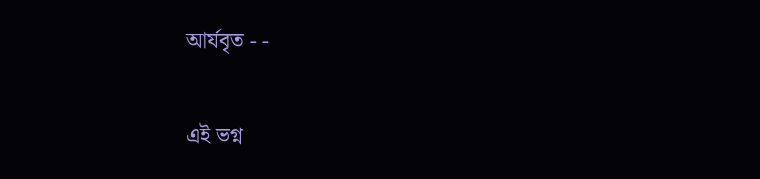আর্যবৃত - -

এই ভগ্ন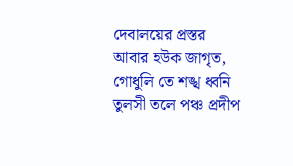দেবালয়ের প্রস্তর
আবার হউক জাগৃত,
গোধুলি তে শঙ্খ ধ্বনি
তুলসী তলে পঞ্চ প্রদীপ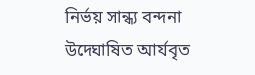নির্ভয় সান্ধ্য বন্দনা
উদ্ঘোষিত আর্যবৃত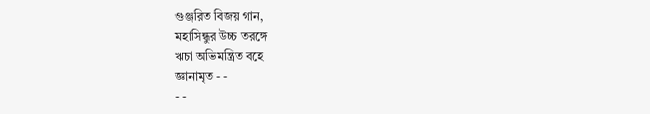গুঞ্জরিত বিজয় গান,
মহাসিন্ধুর উচ্চ তরঙ্গে
ঋচা অভিমন্ত্রিত বহে
জ্ঞানামৃত - -
- -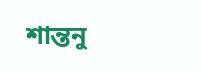শান্তনু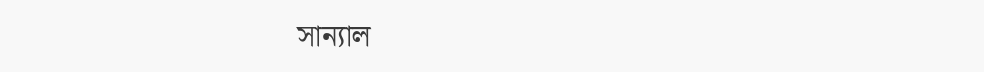সান্যাল